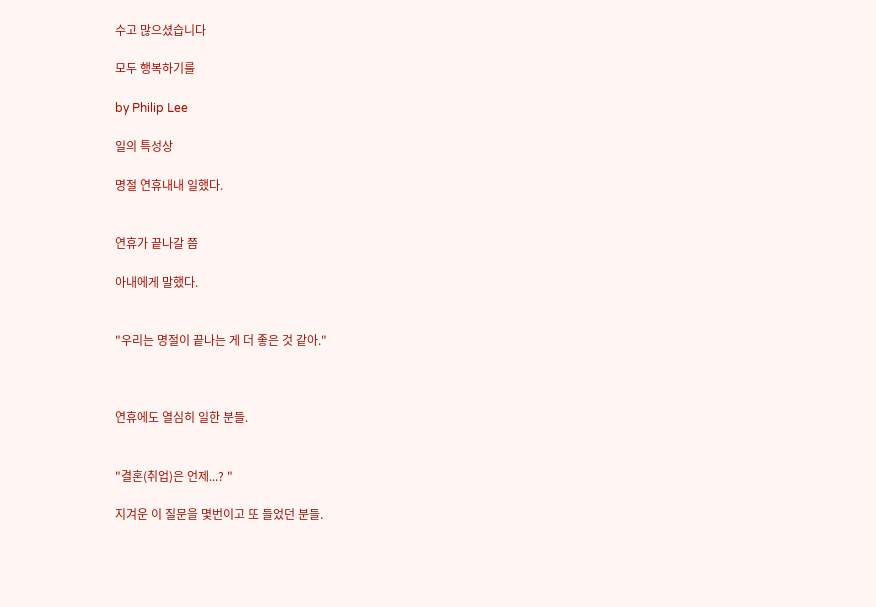수고 많으셨습니다

모두 행복하기를

by Philip Lee

일의 특성상

명절 연휴내내 일했다.


연휴가 끝나갈 쯤

아내에게 말했다.


"우리는 명절이 끝나는 게 더 좋은 것 같아."



연휴에도 열심히 일한 분들.


"결혼(취업)은 언제...? "

지겨운 이 질문을 몇번이고 또 들었던 분들.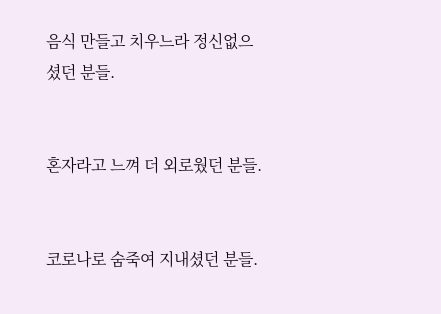음식 만들고 치우느라 정신없으셨던 분들.


혼자라고 느껴 더 외로웠던 분들.


코로나로 숨죽여 지내셨던 분들.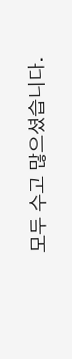모두 수고 많으셨습니다.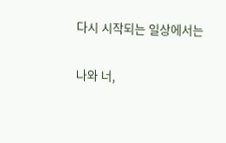다시 시작되는 일상에서는

나와 너,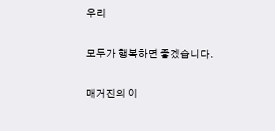우리

모두가 행복하면 좋겠습니다.

매거진의 이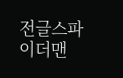전글스파이더맨